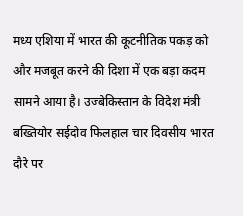मध्य एशिया में भारत की कूटनीतिक पकड़ को और मजबूत करने की दिशा में एक बड़ा कदम सामने आया है। उज्बेकिस्तान के विदेश मंत्री बख्तियोर सईदोव फिलहाल चार दिवसीय भारत दौरे पर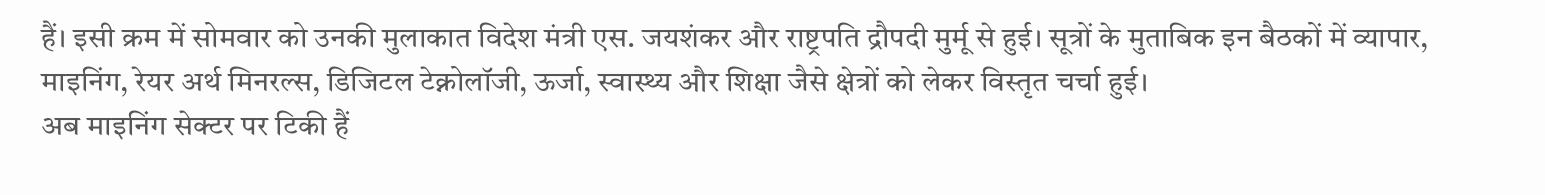हैं। इसी क्रम में सोमवार को उनकी मुलाकात विदेश मंत्री एस. जयशंकर और राष्ट्रपति द्रौपदी मुर्मू से हुई। सूत्रों के मुताबिक इन बैठकों में व्यापार, माइनिंग, रेयर अर्थ मिनरल्स, डिजिटल टेक्नोलॉजी, ऊर्जा, स्वास्थ्य और शिक्षा जैसे क्षेत्रों को लेकर विस्तृत चर्चा हुई।
अब माइनिंग सेक्टर पर टिकी हैं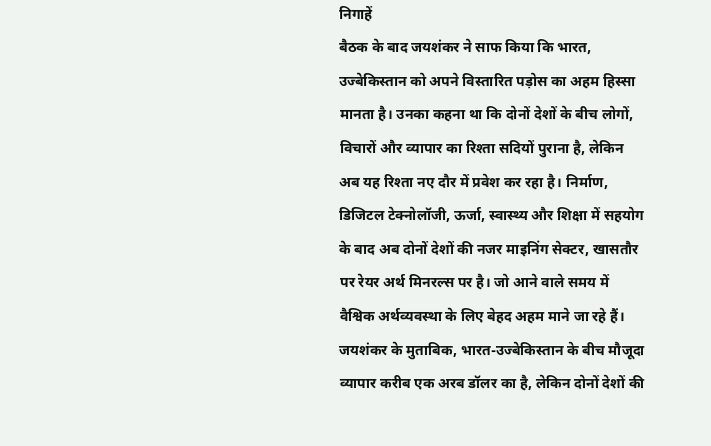निगाहें
बैठक के बाद जयशंकर ने साफ किया कि भारत, उज्बेकिस्तान को अपने विस्तारित पड़ोस का अहम हिस्सा मानता है। उनका कहना था कि दोनों देशों के बीच लोगों, विचारों और व्यापार का रिश्ता सदियों पुराना है, लेकिन अब यह रिश्ता नए दौर में प्रवेश कर रहा है। निर्माण, डिजिटल टेक्नोलॉजी, ऊर्जा, स्वास्थ्य और शिक्षा में सहयोग के बाद अब दोनों देशों की नजर माइनिंग सेक्टर, खासतौर पर रेयर अर्थ मिनरल्स पर है। जो आने वाले समय में वैश्विक अर्थव्यवस्था के लिए बेहद अहम माने जा रहे हैं।
जयशंकर के मुताबिक, भारत-उज्बेकिस्तान के बीच मौजूदा व्यापार करीब एक अरब डॉलर का है, लेकिन दोनों देशों की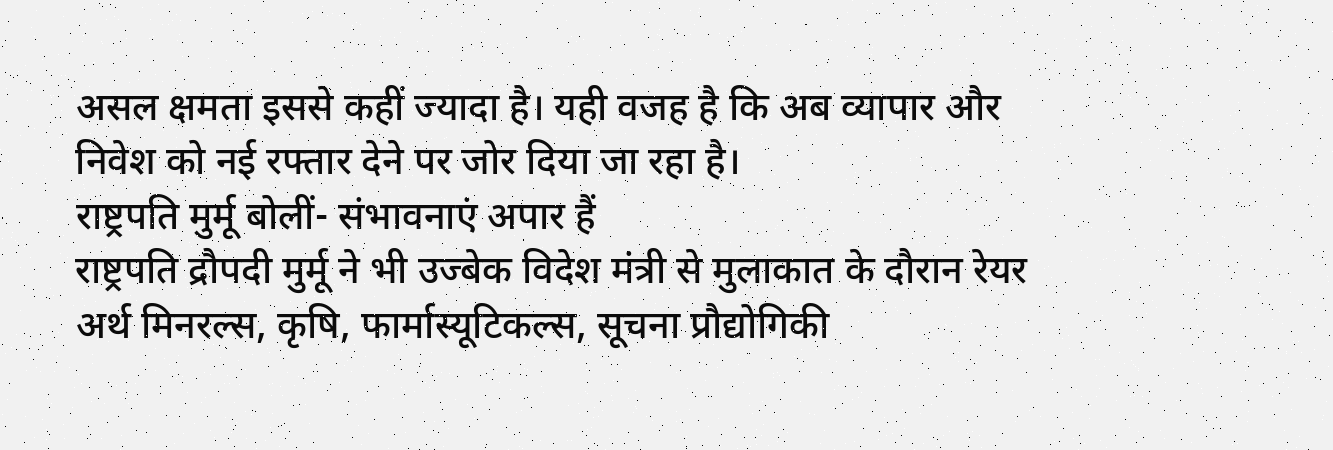असल क्षमता इससे कहीं ज्यादा है। यही वजह है कि अब व्यापार और निवेश को नई रफ्तार देने पर जोर दिया जा रहा है।
राष्ट्रपति मुर्मू बोलीं- संभावनाएं अपार हैं
राष्ट्रपति द्रौपदी मुर्मू ने भी उज्बेक विदेश मंत्री से मुलाकात के दौरान रेयर अर्थ मिनरल्स, कृषि, फार्मास्यूटिकल्स, सूचना प्रौद्योगिकी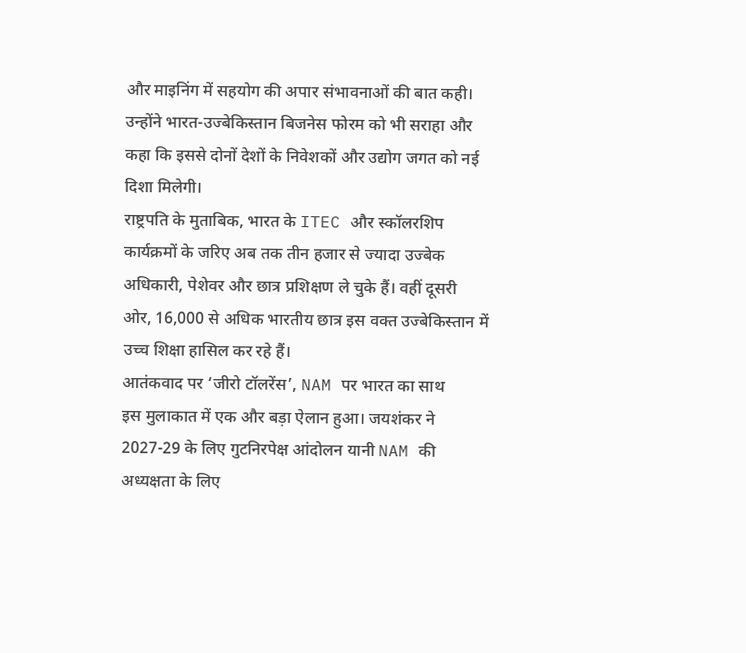और माइनिंग में सहयोग की अपार संभावनाओं की बात कही। उन्होंने भारत-उज्बेकिस्तान बिजनेस फोरम को भी सराहा और कहा कि इससे दोनों देशों के निवेशकों और उद्योग जगत को नई दिशा मिलेगी।
राष्ट्रपति के मुताबिक, भारत के ITEC और स्कॉलरशिप कार्यक्रमों के जरिए अब तक तीन हजार से ज्यादा उज्बेक अधिकारी, पेशेवर और छात्र प्रशिक्षण ले चुके हैं। वहीं दूसरी ओर, 16,000 से अधिक भारतीय छात्र इस वक्त उज्बेकिस्तान में उच्च शिक्षा हासिल कर रहे हैं।
आतंकवाद पर ‘जीरो टॉलरेंस’, NAM पर भारत का साथ
इस मुलाकात में एक और बड़ा ऐलान हुआ। जयशंकर ने 2027-29 के लिए गुटनिरपेक्ष आंदोलन यानी NAM की अध्यक्षता के लिए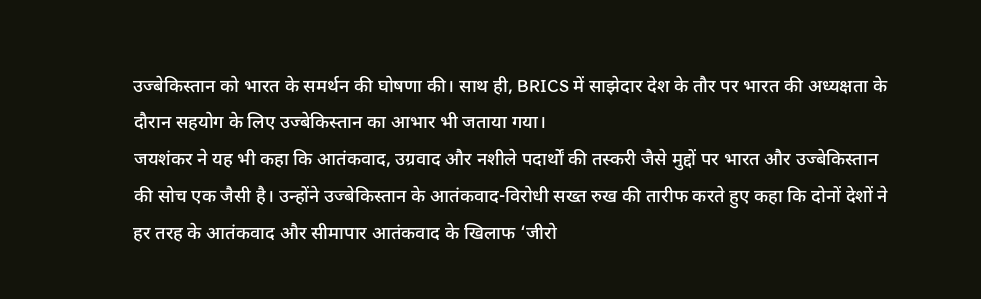उज्बेकिस्तान को भारत के समर्थन की घोषणा की। साथ ही, BRICS में साझेदार देश के तौर पर भारत की अध्यक्षता के दौरान सहयोग के लिए उज्बेकिस्तान का आभार भी जताया गया।
जयशंकर ने यह भी कहा कि आतंकवाद, उग्रवाद और नशीले पदार्थों की तस्करी जैसे मुद्दों पर भारत और उज्बेकिस्तान की सोच एक जैसी है। उन्होंने उज्बेकिस्तान के आतंकवाद-विरोधी सख्त रुख की तारीफ करते हुए कहा कि दोनों देशों ने हर तरह के आतंकवाद और सीमापार आतंकवाद के खिलाफ ‘जीरो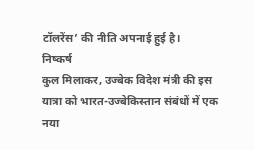टॉलरेंस’ की नीति अपनाई हुई है।
निष्कर्ष
कुल मिलाकर, उज्बेक विदेश मंत्री की इस यात्रा को भारत-उज्बेकिस्तान संबंधों में एक नया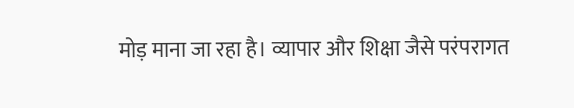मोड़ माना जा रहा है। व्यापार और शिक्षा जैसे परंपरागत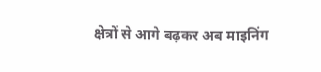क्षेत्रों से आगे बढ़कर अब माइनिंग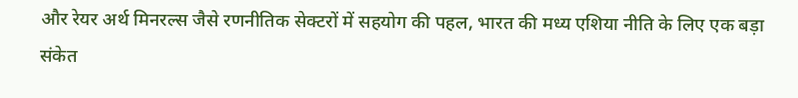और रेयर अर्थ मिनरल्स जैसे रणनीतिक सेक्टरों में सहयोग की पहल, भारत की मध्य एशिया नीति के लिए एक बड़ा संकेत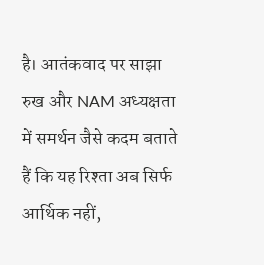है। आतंकवाद पर साझा रुख और NAM अध्यक्षता में समर्थन जैसे कदम बताते हैं कि यह रिश्ता अब सिर्फ आर्थिक नहीं,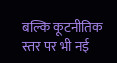बल्कि कूटनीतिक स्तर पर भी नई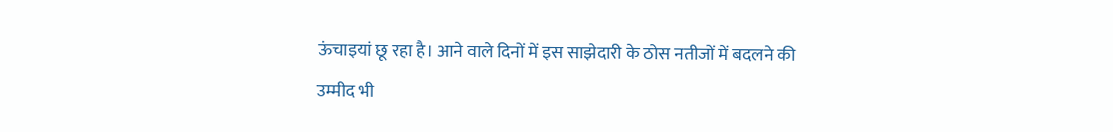ऊंचाइयां छू रहा है। आने वाले दिनों में इस साझेदारी के ठोस नतीजों में बदलने की उम्मीद भी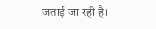जताई जा रही है।